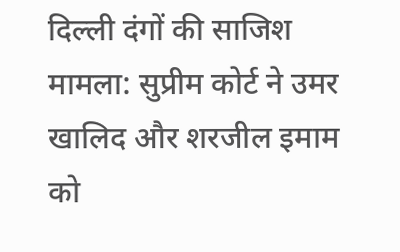दिल्ली दंगों की साजिश मामला: सुप्रीम कोर्ट ने उमर खालिद और शरजील इमाम को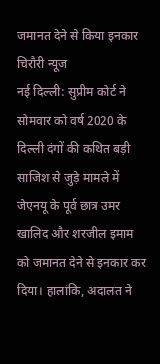जमानत देने से किया इनकार
चिरौरी न्यूज
नई दिल्ली: सुप्रीम कोर्ट ने सोमवार को वर्ष 2020 के दिल्ली दंगों की कथित बड़ी साजिश से जुड़े मामले में जेएनयू के पूर्व छात्र उमर खालिद और शरजील इमाम को जमानत देने से इनकार कर दिया। हालांकि, अदालत ने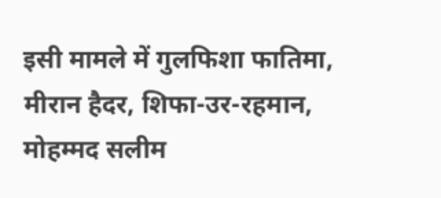इसी मामले में गुलफिशा फातिमा, मीरान हैदर, शिफा-उर-रहमान, मोहम्मद सलीम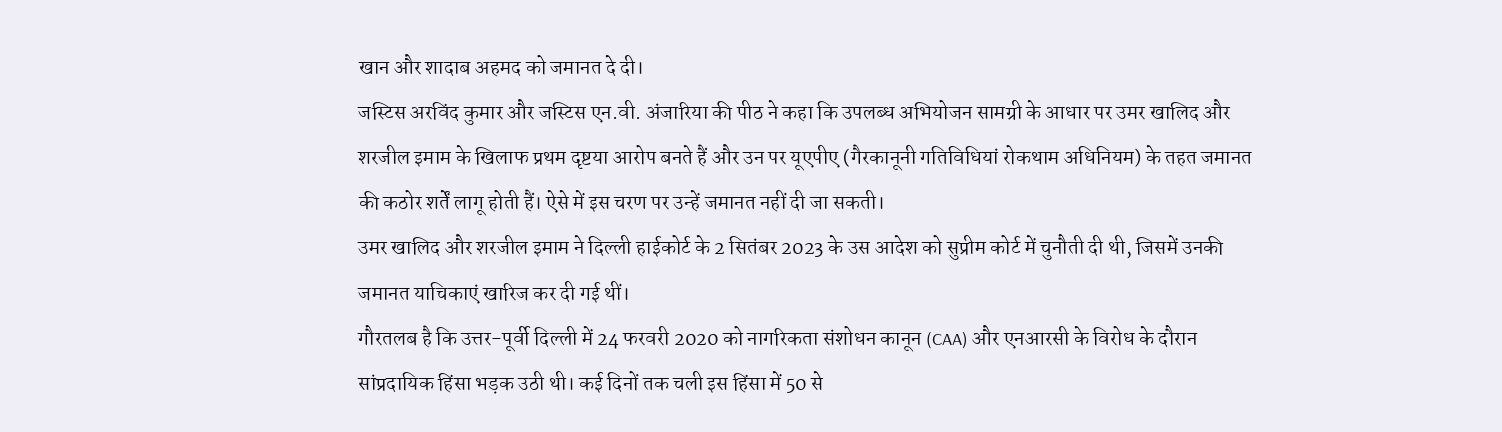खान और शादाब अहमद को जमानत दे दी।
जस्टिस अरविंद कुमार और जस्टिस एन.वी. अंजारिया की पीठ ने कहा कि उपलब्ध अभियोजन सामग्री के आधार पर उमर खालिद और शरजील इमाम के खिलाफ प्रथम दृष्टया आरोप बनते हैं और उन पर यूएपीए (गैरकानूनी गतिविधियां रोकथाम अधिनियम) के तहत जमानत की कठोर शर्तें लागू होती हैं। ऐसे में इस चरण पर उन्हें जमानत नहीं दी जा सकती।
उमर खालिद और शरजील इमाम ने दिल्ली हाईकोर्ट के 2 सितंबर 2023 के उस आदेश को सुप्रीम कोर्ट में चुनौती दी थी, जिसमें उनकी जमानत याचिकाएं खारिज कर दी गई थीं।
गौरतलब है कि उत्तर-पूर्वी दिल्ली में 24 फरवरी 2020 को नागरिकता संशोधन कानून (CAA) और एनआरसी के विरोध के दौरान सांप्रदायिक हिंसा भड़क उठी थी। कई दिनों तक चली इस हिंसा में 50 से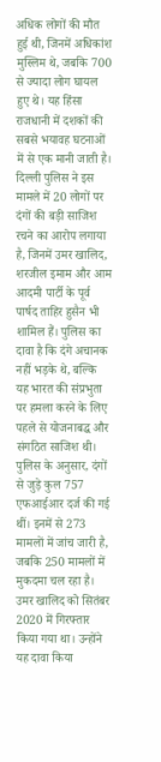अधिक लोगों की मौत हुई थी, जिनमें अधिकांश मुस्लिम थे, जबकि 700 से ज्यादा लोग घायल हुए थे। यह हिंसा राजधानी में दशकों की सबसे भयावह घटनाओं में से एक मानी जाती है।
दिल्ली पुलिस ने इस मामले में 20 लोगों पर दंगों की बड़ी साजिश रचने का आरोप लगाया है, जिनमें उमर खालिद, शरजील इमाम और आम आदमी पार्टी के पूर्व पार्षद ताहिर हुसैन भी शामिल हैं। पुलिस का दावा है कि दंगे अचानक नहीं भड़के थे, बल्कि यह भारत की संप्रभुता पर हमला करने के लिए पहले से योजनाबद्ध और संगठित साजिश थी।
पुलिस के अनुसार, दंगों से जुड़े कुल 757 एफआईआर दर्ज की गई थीं। इनमें से 273 मामलों में जांच जारी है, जबकि 250 मामलों में मुकदमा चल रहा है।
उमर खालिद को सितंबर 2020 में गिरफ्तार किया गया था। उन्होंने यह दावा किया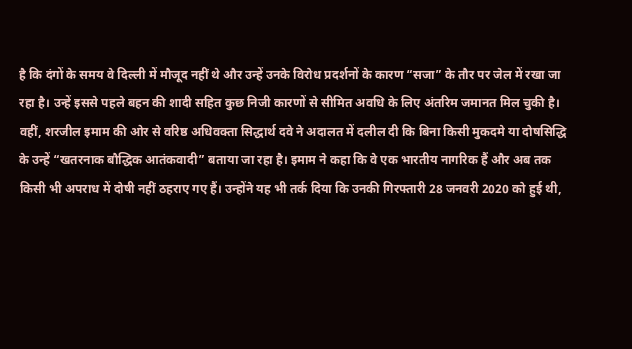है कि दंगों के समय वे दिल्ली में मौजूद नहीं थे और उन्हें उनके विरोध प्रदर्शनों के कारण “सजा” के तौर पर जेल में रखा जा रहा है। उन्हें इससे पहले बहन की शादी सहित कुछ निजी कारणों से सीमित अवधि के लिए अंतरिम जमानत मिल चुकी है।
वहीं, शरजील इमाम की ओर से वरिष्ठ अधिवक्ता सिद्धार्थ दवे ने अदालत में दलील दी कि बिना किसी मुकदमे या दोषसिद्धि के उन्हें “खतरनाक बौद्धिक आतंकवादी” बताया जा रहा है। इमाम ने कहा कि वे एक भारतीय नागरिक हैं और अब तक किसी भी अपराध में दोषी नहीं ठहराए गए हैं। उन्होंने यह भी तर्क दिया कि उनकी गिरफ्तारी 28 जनवरी 2020 को हुई थी,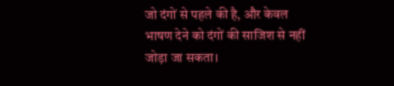जो दंगों से पहले की है, और केवल भाषण देने को दंगों की साजिश से नहीं जोड़ा जा सकता।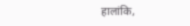हालांकि,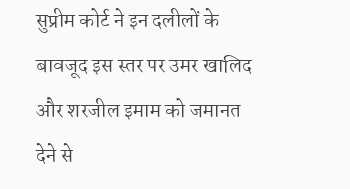सुप्रीम कोर्ट ने इन दलीलों के बावजूद इस स्तर पर उमर खालिद और शरजील इमाम को जमानत देने से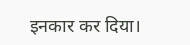इनकार कर दिया।